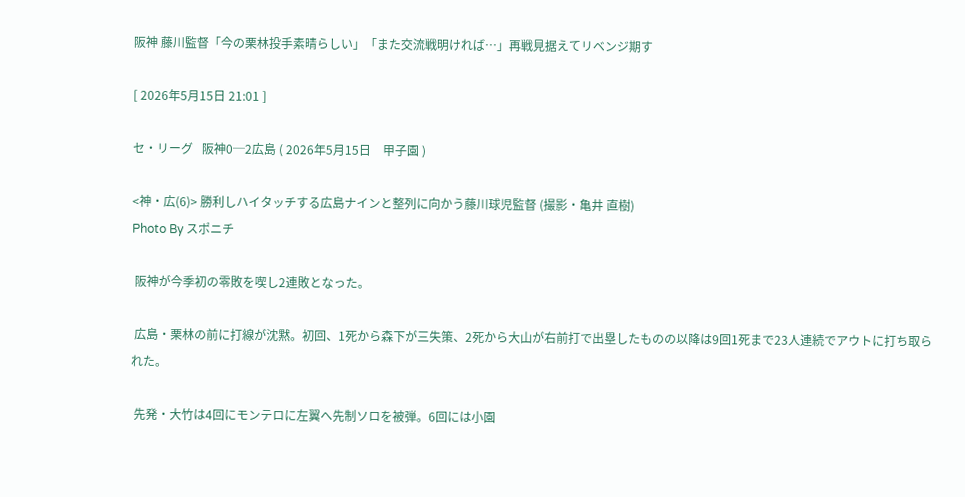阪神 藤川監督「今の栗林投手素晴らしい」「また交流戦明ければ…」再戦見据えてリベンジ期す

[ 2026年5月15日 21:01 ]

セ・リーグ   阪神0─2広島 ( 2026年5月15日    甲子園 )

<神・広(6)> 勝利しハイタッチする広島ナインと整列に向かう藤川球児監督 (撮影・亀井 直樹)
Photo By スポニチ

 阪神が今季初の零敗を喫し2連敗となった。

 広島・栗林の前に打線が沈黙。初回、1死から森下が三失策、2死から大山が右前打で出塁したものの以降は9回1死まで23人連続でアウトに打ち取られた。

 先発・大竹は4回にモンテロに左翼へ先制ソロを被弾。6回には小園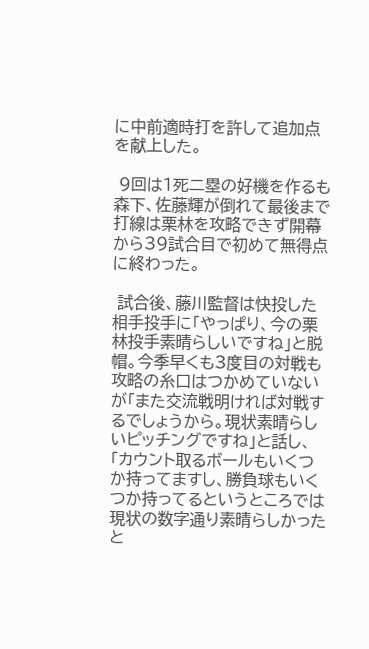に中前適時打を許して追加点を献上した。

 9回は1死二塁の好機を作るも森下、佐藤輝が倒れて最後まで打線は栗林を攻略できず開幕から39試合目で初めて無得点に終わった。

 試合後、藤川監督は快投した相手投手に「やっぱり、今の栗林投手素晴らしいですね」と脱帽。今季早くも3度目の対戦も攻略の糸口はつかめていないが「また交流戦明ければ対戦するでしょうから。現状素晴らしいピッチングですね」と話し、「カウント取るボールもいくつか持ってますし、勝負球もいくつか持ってるというところでは現状の数字通り素晴らしかったと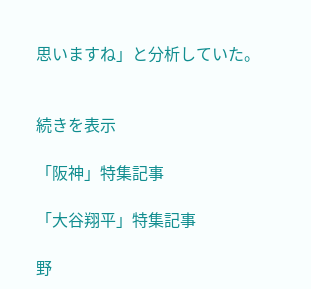思いますね」と分析していた。


続きを表示

「阪神」特集記事

「大谷翔平」特集記事

野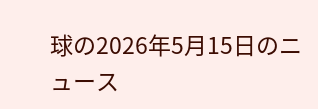球の2026年5月15日のニュース